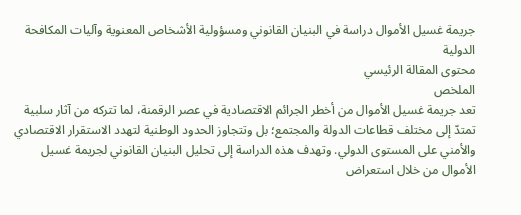جريمة غسيل الأموال دراسة في البنيان القانوني ومسؤولية الأشخاص المعنوية وآليات المكافحة الدولية
محتوى المقالة الرئيسي
الملخص
تعد جريمة غسيل الأموال من أخطر الجرائم الاقتصادية في عصر الرقمنة، لما تتركه من آثار سلبية تمتدّ إلى مختلف قطاعات الدولة والمجتمع؛ بل وتتجاوز الحدود الوطنية لتهدد الاستقرار الاقتصادي والأمني على المستوى الدولي. وتهدف هذه الدراسة إلى تحليل البنيان القانوني لجريمة غسيل الأموال من خلال استعراض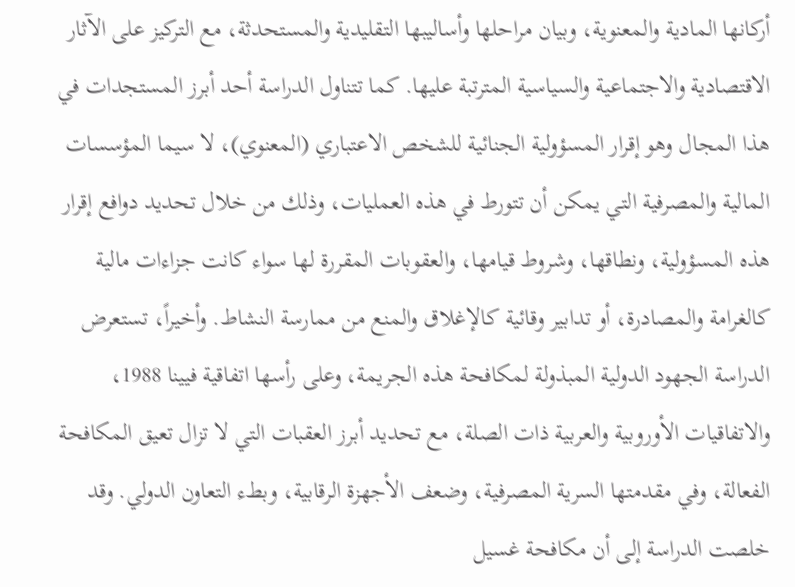أركانها المادية والمعنوية، وبيان مراحلها وأساليبها التقليدية والمستحدثة، مع التركيز على الآثار الاقتصادية والاجتماعية والسياسية المترتبة عليها. كما تتناول الدراسة أحد أبرز المستجدات في هذا المجال وهو إقرار المسؤولية الجنائية للشخص الاعتباري (المعنوي)، لا سيما المؤسسات المالية والمصرفية التي يمكن أن تتورط في هذه العمليات، وذلك من خلال تحديد دوافع إقرار هذه المسؤولية، ونطاقها، وشروط قيامها، والعقوبات المقررة لها سواء كانت جزاءات مالية كالغرامة والمصادرة، أو تدابير وقائية كالإغلاق والمنع من ممارسة النشاط. وأخيراً، تستعرض الدراسة الجهود الدولية المبذولة لمكافحة هذه الجريمة، وعلى رأسها اتفاقية فيينا 1988، والاتفاقيات الأوروبية والعربية ذات الصلة، مع تحديد أبرز العقبات التي لا تزال تعيق المكافحة الفعالة، وفي مقدمتها السرية المصرفية، وضعف الأجهزة الرقابية، وبطء التعاون الدولي. وقد خلصت الدراسة إلى أن مكافحة غسيل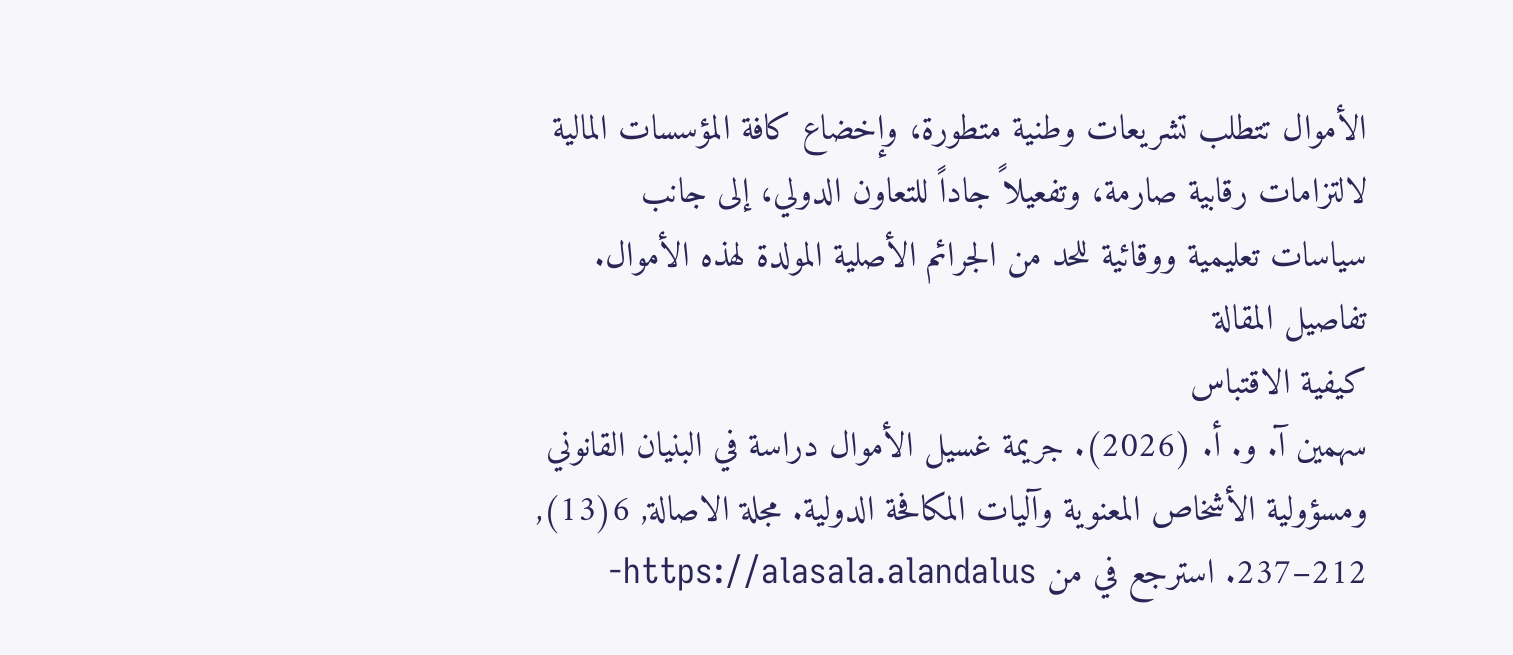الأموال تتطلب تشريعات وطنية متطورة، وإخضاع كافة المؤسسات المالية لالتزامات رقابية صارمة، وتفعيلاً جاداً للتعاون الدولي، إلى جانب سياسات تعليمية ووقائية للحد من الجرائم الأصلية المولدة لهذه الأموال.
تفاصيل المقالة
كيفية الاقتباس
سهمين آ. و. أ. (2026). جريمة غسيل الأموال دراسة في البنيان القانوني ومسؤولية الأشخاص المعنوية وآليات المكافحة الدولية. مجلة الاصالة, 6(13), 212–237. استرجع في من https://alasala.alandalus-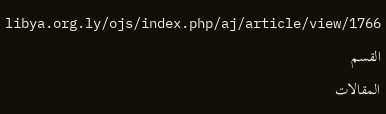libya.org.ly/ojs/index.php/aj/article/view/1766
القسم
المقالات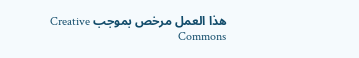هذا العمل مرخص بموجب Creative Commons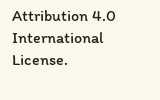Attribution 4.0 International License.